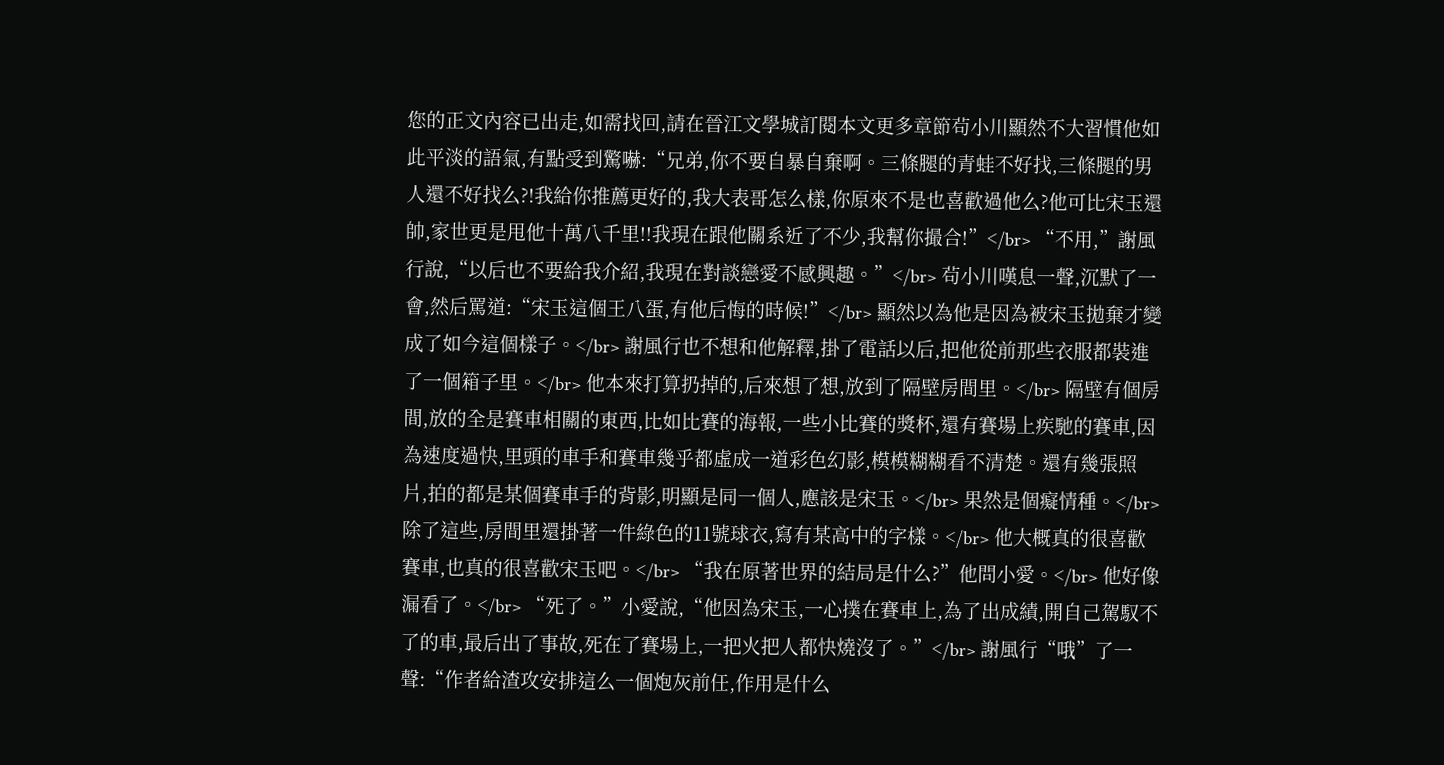您的正文內容已出走,如需找回,請在晉江文學城訂閱本文更多章節茍小川顯然不大習慣他如此平淡的語氣,有點受到驚嚇:“兄弟,你不要自暴自棄啊。三條腿的青蛙不好找,三條腿的男人還不好找么?!我給你推薦更好的,我大表哥怎么樣,你原來不是也喜歡過他么?他可比宋玉還帥,家世更是甩他十萬八千里!!我現在跟他關系近了不少,我幫你撮合!”</br> “不用,”謝風行說,“以后也不要給我介紹,我現在對談戀愛不感興趣。”</br> 茍小川嘆息一聲,沉默了一會,然后罵道:“宋玉這個王八蛋,有他后悔的時候!”</br> 顯然以為他是因為被宋玉拋棄才變成了如今這個樣子。</br> 謝風行也不想和他解釋,掛了電話以后,把他從前那些衣服都裝進了一個箱子里。</br> 他本來打算扔掉的,后來想了想,放到了隔壁房間里。</br> 隔壁有個房間,放的全是賽車相關的東西,比如比賽的海報,一些小比賽的獎杯,還有賽場上疾馳的賽車,因為速度過快,里頭的車手和賽車幾乎都虛成一道彩色幻影,模模糊糊看不清楚。還有幾張照片,拍的都是某個賽車手的背影,明顯是同一個人,應該是宋玉。</br> 果然是個癡情種。</br> 除了這些,房間里還掛著一件綠色的11號球衣,寫有某高中的字樣。</br> 他大概真的很喜歡賽車,也真的很喜歡宋玉吧。</br> “我在原著世界的結局是什么?”他問小愛。</br> 他好像漏看了。</br> “死了。”小愛說,“他因為宋玉,一心撲在賽車上,為了出成績,開自己駕馭不了的車,最后出了事故,死在了賽場上,一把火把人都快燒沒了。”</br> 謝風行“哦”了一聲:“作者給渣攻安排這么一個炮灰前任,作用是什么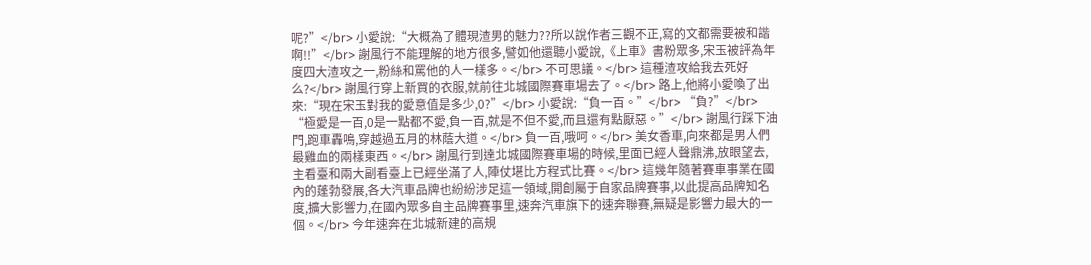呢?”</br> 小愛說:“大概為了體現渣男的魅力??所以說作者三觀不正,寫的文都需要被和諧啊!!”</br> 謝風行不能理解的地方很多,譬如他還聽小愛說,《上車》書粉眾多,宋玉被評為年度四大渣攻之一,粉絲和罵他的人一樣多。</br> 不可思議。</br> 這種渣攻給我去死好么?</br> 謝風行穿上新買的衣服,就前往北城國際賽車場去了。</br> 路上,他將小愛喚了出來:“現在宋玉對我的愛意值是多少,0?”</br> 小愛說:“負一百。”</br> “負?”</br> “極愛是一百,0是一點都不愛,負一百,就是不但不愛,而且還有點厭惡。”</br> 謝風行踩下油門,跑車轟鳴,穿越過五月的林蔭大道。</br> 負一百,哦呵。</br> 美女香車,向來都是男人們最雞血的兩樣東西。</br> 謝風行到達北城國際賽車場的時候,里面已經人聲鼎沸,放眼望去,主看臺和兩大副看臺上已經坐滿了人,陣仗堪比方程式比賽。</br> 這幾年隨著賽車事業在國內的蓬勃發展,各大汽車品牌也紛紛涉足這一領域,開創屬于自家品牌賽事,以此提高品牌知名度,擴大影響力,在國內眾多自主品牌賽事里,速奔汽車旗下的速奔聯賽,無疑是影響力最大的一個。</br> 今年速奔在北城新建的高規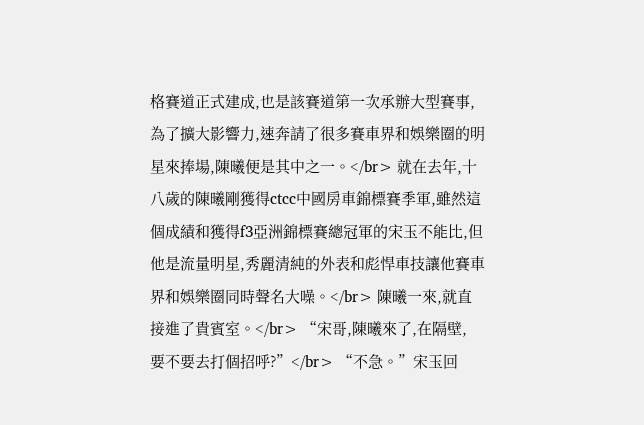格賽道正式建成,也是該賽道第一次承辦大型賽事,為了擴大影響力,速奔請了很多賽車界和娛樂圈的明星來捧場,陳曦便是其中之一。</br> 就在去年,十八歲的陳曦剛獲得ctcc中國房車錦標賽季軍,雖然這個成績和獲得f3亞洲錦標賽總冠軍的宋玉不能比,但他是流量明星,秀麗清純的外表和彪悍車技讓他賽車界和娛樂圈同時聲名大噪。</br> 陳曦一來,就直接進了貴賓室。</br> “宋哥,陳曦來了,在隔壁,要不要去打個招呼?”</br> “不急。”宋玉回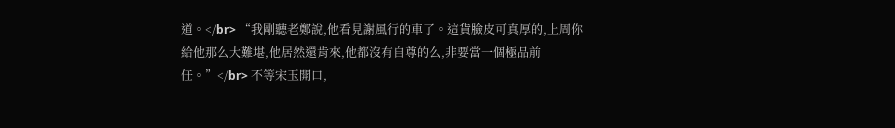道。</br> “我剛聽老鄭說,他看見謝風行的車了。這貨臉皮可真厚的,上周你給他那么大難堪,他居然還肯來,他都沒有自尊的么,非要當一個極品前任。”</br> 不等宋玉開口,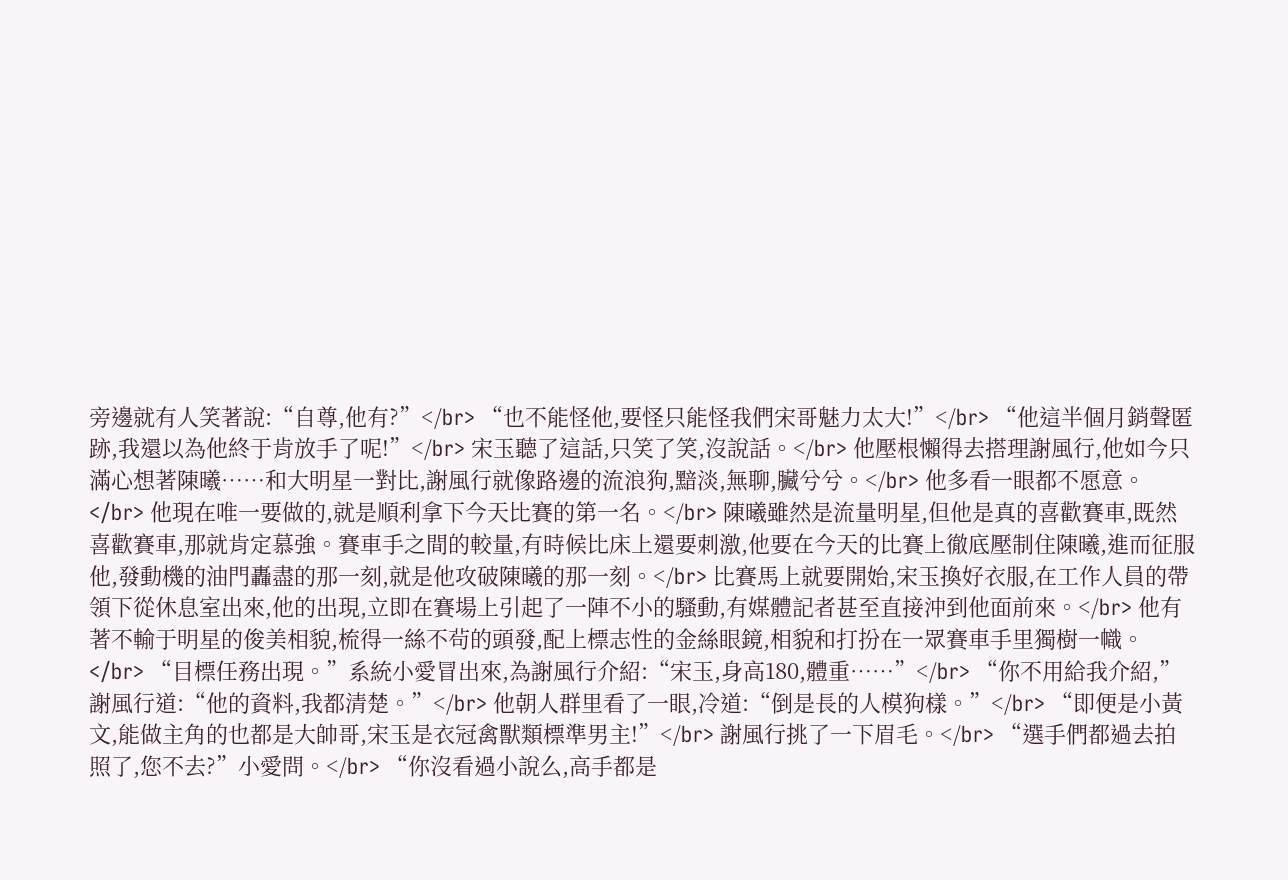旁邊就有人笑著說:“自尊,他有?”</br> “也不能怪他,要怪只能怪我們宋哥魅力太大!”</br> “他這半個月銷聲匿跡,我還以為他終于肯放手了呢!”</br> 宋玉聽了這話,只笑了笑,沒說話。</br> 他壓根懶得去搭理謝風行,他如今只滿心想著陳曦……和大明星一對比,謝風行就像路邊的流浪狗,黯淡,無聊,臟兮兮。</br> 他多看一眼都不愿意。</br> 他現在唯一要做的,就是順利拿下今天比賽的第一名。</br> 陳曦雖然是流量明星,但他是真的喜歡賽車,既然喜歡賽車,那就肯定慕強。賽車手之間的較量,有時候比床上還要刺激,他要在今天的比賽上徹底壓制住陳曦,進而征服他,發動機的油門轟盡的那一刻,就是他攻破陳曦的那一刻。</br> 比賽馬上就要開始,宋玉換好衣服,在工作人員的帶領下從休息室出來,他的出現,立即在賽場上引起了一陣不小的騷動,有媒體記者甚至直接沖到他面前來。</br> 他有著不輸于明星的俊美相貌,梳得一絲不茍的頭發,配上標志性的金絲眼鏡,相貌和打扮在一眾賽車手里獨樹一幟。</br> “目標任務出現。”系統小愛冒出來,為謝風行介紹:“宋玉,身高180,體重……”</br> “你不用給我介紹,”謝風行道:“他的資料,我都清楚。”</br> 他朝人群里看了一眼,冷道:“倒是長的人模狗樣。”</br> “即便是小黃文,能做主角的也都是大帥哥,宋玉是衣冠禽獸類標準男主!”</br> 謝風行挑了一下眉毛。</br> “選手們都過去拍照了,您不去?”小愛問。</br> “你沒看過小說么,高手都是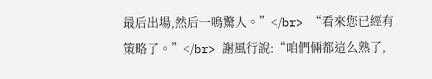最后出場,然后一鳴驚人。”</br> “看來您已經有策略了。”</br> 謝風行說:“咱們倆都這么熟了,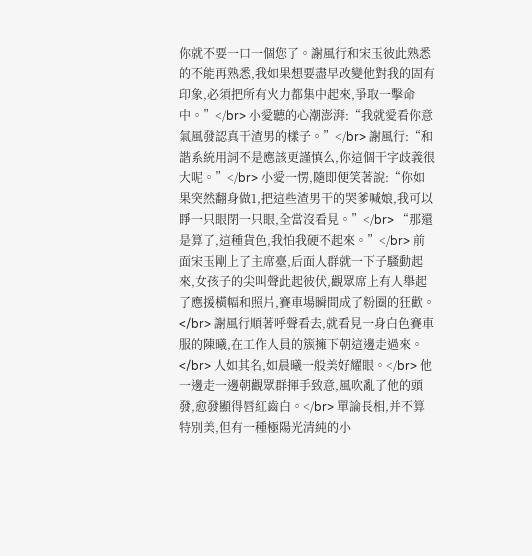你就不要一口一個您了。謝風行和宋玉彼此熟悉的不能再熟悉,我如果想要盡早改變他對我的固有印象,必須把所有火力都集中起來,爭取一擊命中。”</br> 小愛聽的心潮澎湃:“我就愛看你意氣風發認真干渣男的樣子。”</br> 謝風行:“和諧系統用詞不是應該更謹慎么,你這個干字歧義很大呢。”</br> 小愛一愣,隨即便笑著說:“你如果突然翻身做1,把這些渣男干的哭爹喊娘,我可以睜一只眼閉一只眼,全當沒看見。”</br> “那還是算了,這種貨色,我怕我硬不起來。”</br> 前面宋玉剛上了主席臺,后面人群就一下子騷動起來,女孩子的尖叫聲此起彼伏,觀眾席上有人舉起了應援橫幅和照片,賽車場瞬間成了粉圈的狂歡。</br> 謝風行順著呼聲看去,就看見一身白色賽車服的陳曦,在工作人員的簇擁下朝這邊走過來。</br> 人如其名,如晨曦一般美好耀眼。</br> 他一邊走一邊朝觀眾群揮手致意,風吹亂了他的頭發,愈發顯得唇紅齒白。</br> 單論長相,并不算特別美,但有一種極陽光清純的小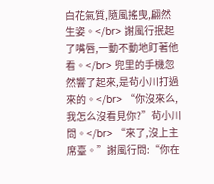白花氣質,隨風搖曳,翩然生姿。</br> 謝風行抿起了嘴唇,一動不動地盯著他看。</br> 兜里的手機忽然響了起來,是茍小川打過來的。</br> “你沒來么,我怎么沒看見你?”茍小川問。</br> “來了,沒上主席臺。”謝風行問:“你在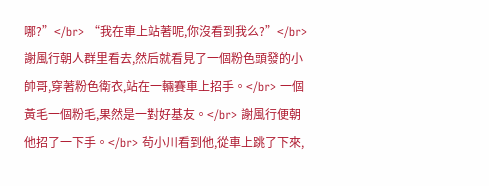哪?”</br> “我在車上站著呢,你沒看到我么?”</br> 謝風行朝人群里看去,然后就看見了一個粉色頭發的小帥哥,穿著粉色衛衣,站在一輛賽車上招手。</br> 一個黃毛一個粉毛,果然是一對好基友。</br> 謝風行便朝他招了一下手。</br> 茍小川看到他,從車上跳了下來,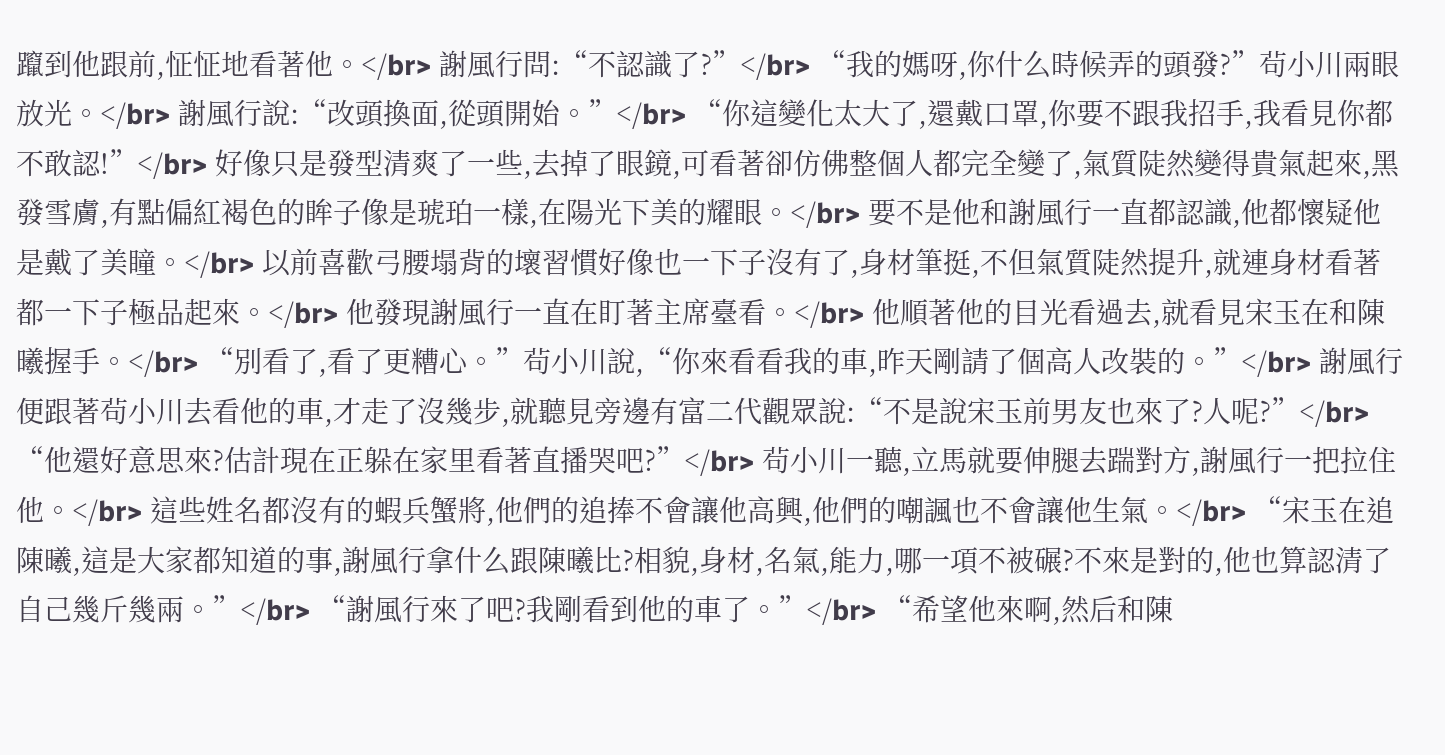躥到他跟前,怔怔地看著他。</br> 謝風行問:“不認識了?”</br> “我的媽呀,你什么時候弄的頭發?”茍小川兩眼放光。</br> 謝風行說:“改頭換面,從頭開始。”</br> “你這變化太大了,還戴口罩,你要不跟我招手,我看見你都不敢認!”</br> 好像只是發型清爽了一些,去掉了眼鏡,可看著卻仿佛整個人都完全變了,氣質陡然變得貴氣起來,黑發雪膚,有點偏紅褐色的眸子像是琥珀一樣,在陽光下美的耀眼。</br> 要不是他和謝風行一直都認識,他都懷疑他是戴了美瞳。</br> 以前喜歡弓腰塌背的壞習慣好像也一下子沒有了,身材筆挺,不但氣質陡然提升,就連身材看著都一下子極品起來。</br> 他發現謝風行一直在盯著主席臺看。</br> 他順著他的目光看過去,就看見宋玉在和陳曦握手。</br> “別看了,看了更糟心。”茍小川說,“你來看看我的車,昨天剛請了個高人改裝的。”</br> 謝風行便跟著茍小川去看他的車,才走了沒幾步,就聽見旁邊有富二代觀眾說:“不是說宋玉前男友也來了?人呢?”</br> “他還好意思來?估計現在正躲在家里看著直播哭吧?”</br> 茍小川一聽,立馬就要伸腿去踹對方,謝風行一把拉住他。</br> 這些姓名都沒有的蝦兵蟹將,他們的追捧不會讓他高興,他們的嘲諷也不會讓他生氣。</br> “宋玉在追陳曦,這是大家都知道的事,謝風行拿什么跟陳曦比?相貌,身材,名氣,能力,哪一項不被碾?不來是對的,他也算認清了自己幾斤幾兩。”</br> “謝風行來了吧?我剛看到他的車了。”</br> “希望他來啊,然后和陳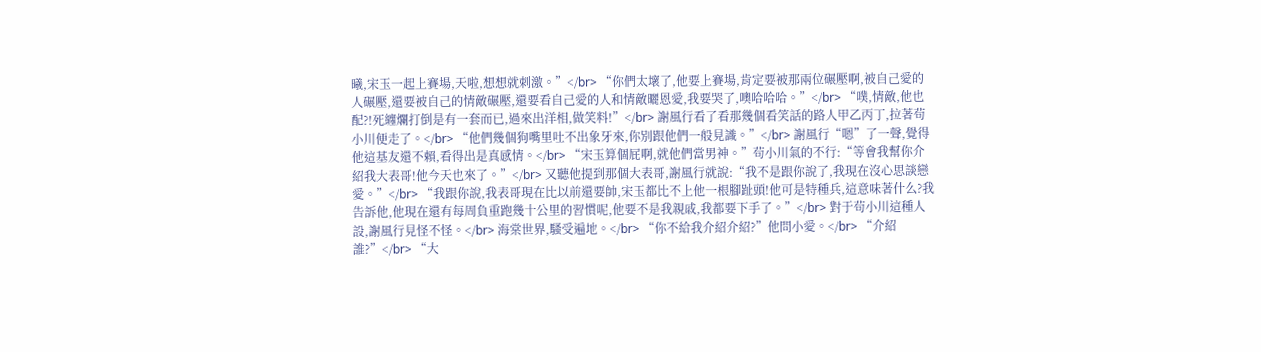曦,宋玉一起上賽場,天啦,想想就刺激。”</br> “你們太壞了,他要上賽場,肯定要被那兩位碾壓啊,被自己愛的人碾壓,還要被自己的情敵碾壓,還要看自己愛的人和情敵曬恩愛,我要哭了,噢哈哈哈。”</br> “噗,情敵,他也配?!死纏爛打倒是有一套而已,過來出洋相,做笑料!”</br> 謝風行看了看那幾個看笑話的路人甲乙丙丁,拉著茍小川便走了。</br> “他們幾個狗嘴里吐不出象牙來,你別跟他們一般見識。”</br> 謝風行“嗯”了一聲,覺得他這基友還不賴,看得出是真感情。</br> “宋玉算個屁啊,就他們當男神。”茍小川氣的不行:“等會我幫你介紹我大表哥!他今天也來了。”</br> 又聽他提到那個大表哥,謝風行就說:“我不是跟你說了,我現在沒心思談戀愛。”</br> “我跟你說,我表哥現在比以前還要帥,宋玉都比不上他一根腳趾頭!他可是特種兵,這意味著什么?我告訴他,他現在還有每周負重跑幾十公里的習慣呢,他要不是我親戚,我都要下手了。”</br> 對于茍小川這種人設,謝風行見怪不怪。</br> 海棠世界,騷受遍地。</br> “你不給我介紹介紹?”他問小愛。</br> “介紹誰?”</br> “大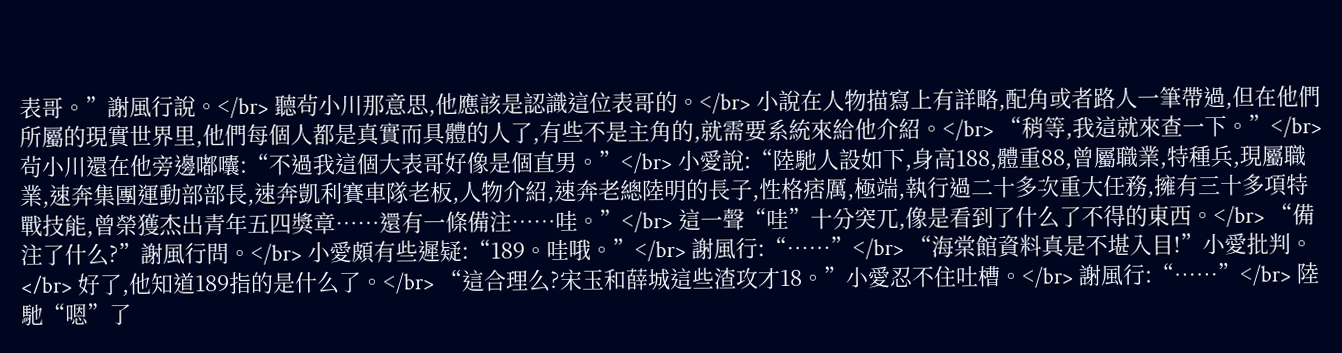表哥。”謝風行說。</br> 聽茍小川那意思,他應該是認識這位表哥的。</br> 小說在人物描寫上有詳略,配角或者路人一筆帶過,但在他們所屬的現實世界里,他們每個人都是真實而具體的人了,有些不是主角的,就需要系統來給他介紹。</br> “稍等,我這就來查一下。”</br> 茍小川還在他旁邊嘟囔:“不過我這個大表哥好像是個直男。”</br> 小愛說:“陸馳人設如下,身高188,體重88,曾屬職業,特種兵,現屬職業,速奔集團運動部部長,速奔凱利賽車隊老板,人物介紹,速奔老總陸明的長子,性格痞厲,極端,執行過二十多次重大任務,擁有三十多項特戰技能,曾榮獲杰出青年五四獎章……還有一條備注……哇。”</br> 這一聲“哇”十分突兀,像是看到了什么了不得的東西。</br> “備注了什么?”謝風行問。</br> 小愛頗有些遲疑:“189。哇哦。”</br> 謝風行:“……”</br> “海棠館資料真是不堪入目!”小愛批判。</br> 好了,他知道189指的是什么了。</br> “這合理么?宋玉和薛城這些渣攻才18。”小愛忍不住吐槽。</br> 謝風行:“……”</br> 陸馳“嗯”了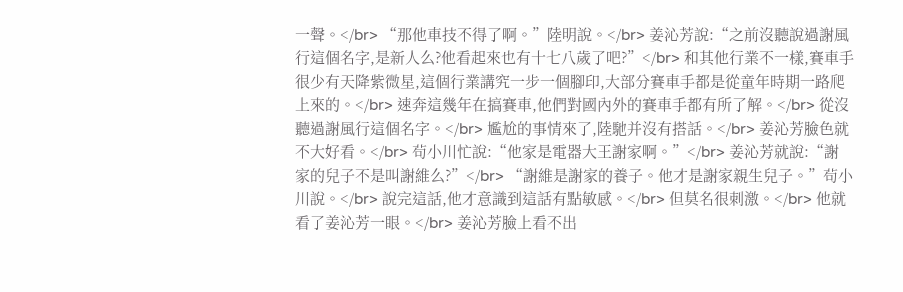一聲。</br> “那他車技不得了啊。”陸明說。</br> 姜沁芳說:“之前沒聽說過謝風行這個名字,是新人么?他看起來也有十七八歲了吧?”</br> 和其他行業不一樣,賽車手很少有天降紫微星,這個行業講究一步一個腳印,大部分賽車手都是從童年時期一路爬上來的。</br> 速奔這幾年在搞賽車,他們對國內外的賽車手都有所了解。</br> 從沒聽過謝風行這個名字。</br> 尷尬的事情來了,陸馳并沒有搭話。</br> 姜沁芳臉色就不大好看。</br> 茍小川忙說:“他家是電器大王謝家啊。”</br> 姜沁芳就說:“謝家的兒子不是叫謝維么?”</br> “謝維是謝家的養子。他才是謝家親生兒子。”茍小川說。</br> 說完這話,他才意識到這話有點敏感。</br> 但莫名很刺激。</br> 他就看了姜沁芳一眼。</br> 姜沁芳臉上看不出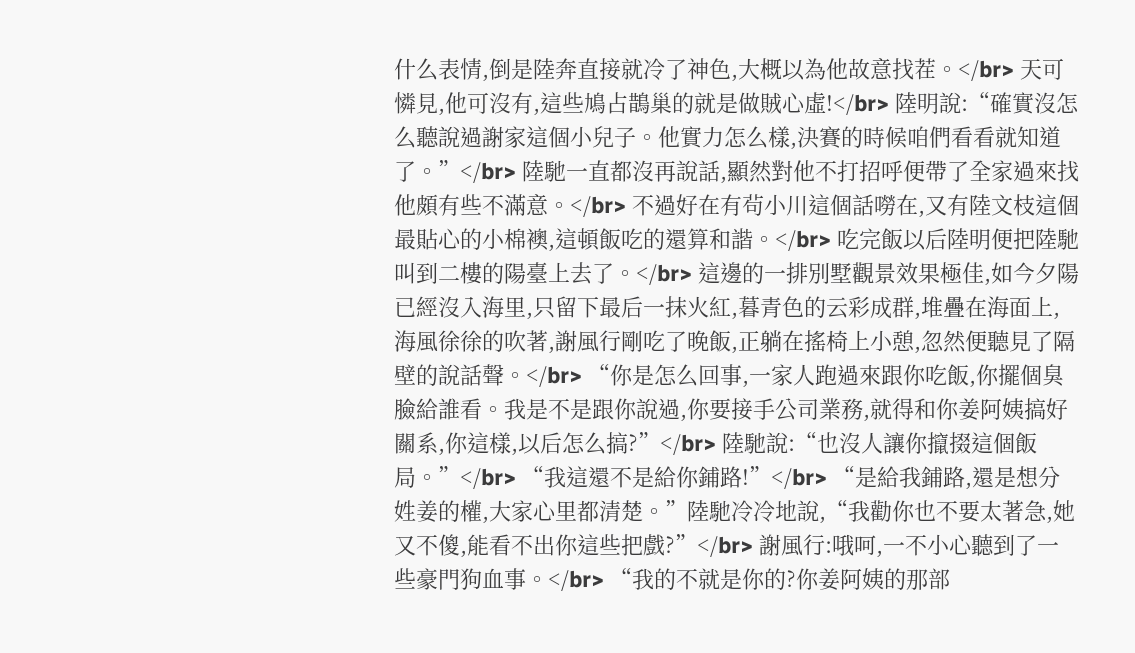什么表情,倒是陸奔直接就冷了神色,大概以為他故意找茬。</br> 天可憐見,他可沒有,這些鳩占鵲巢的就是做賊心虛!</br> 陸明說:“確實沒怎么聽說過謝家這個小兒子。他實力怎么樣,決賽的時候咱們看看就知道了。”</br> 陸馳一直都沒再說話,顯然對他不打招呼便帶了全家過來找他頗有些不滿意。</br> 不過好在有茍小川這個話嘮在,又有陸文枝這個最貼心的小棉襖,這頓飯吃的還算和諧。</br> 吃完飯以后陸明便把陸馳叫到二樓的陽臺上去了。</br> 這邊的一排別墅觀景效果極佳,如今夕陽已經沒入海里,只留下最后一抹火紅,暮青色的云彩成群,堆疊在海面上,海風徐徐的吹著,謝風行剛吃了晚飯,正躺在搖椅上小憩,忽然便聽見了隔壁的說話聲。</br> “你是怎么回事,一家人跑過來跟你吃飯,你擺個臭臉給誰看。我是不是跟你說過,你要接手公司業務,就得和你姜阿姨搞好關系,你這樣,以后怎么搞?”</br> 陸馳說:“也沒人讓你攛掇這個飯局。”</br> “我這還不是給你鋪路!”</br> “是給我鋪路,還是想分姓姜的權,大家心里都清楚。”陸馳冷冷地說,“我勸你也不要太著急,她又不傻,能看不出你這些把戲?”</br> 謝風行:哦呵,一不小心聽到了一些豪門狗血事。</br> “我的不就是你的?你姜阿姨的那部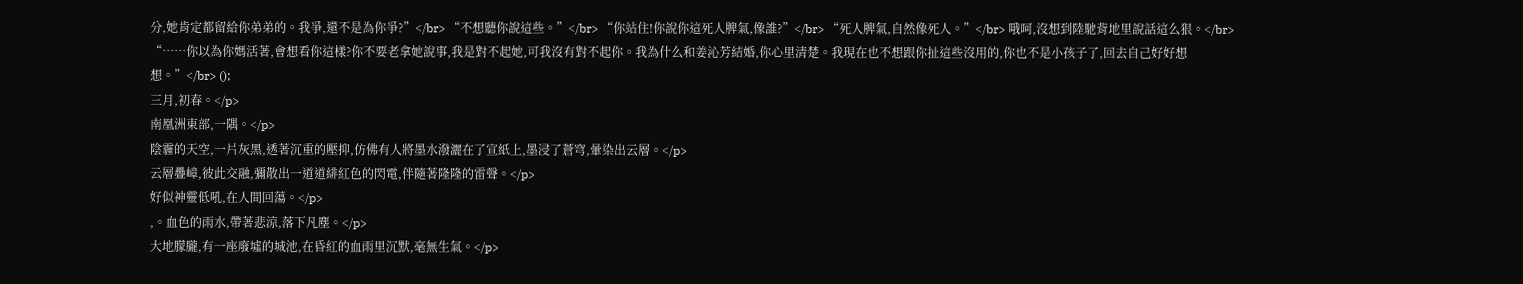分,她肯定都留給你弟弟的。我爭,還不是為你爭?”</br> “不想聽你說這些。”</br> “你站住!你說你這死人脾氣,像誰?”</br> “死人脾氣,自然像死人。”</br> 哦呵,沒想到陸馳背地里說話這么狠。</br> “……你以為你媽活著,會想看你這樣?你不要老拿她說事,我是對不起她,可我沒有對不起你。我為什么和姜沁芳結婚,你心里清楚。我現在也不想跟你扯這些沒用的,你也不是小孩子了,回去自己好好想想。”</br> ();
三月,初春。</p>
南凰洲東部,一隅。</p>
陰霾的天空,一片灰黑,透著沉重的壓抑,仿佛有人將墨水潑灑在了宣紙上,墨浸了蒼穹,暈染出云層。</p>
云層疊嶂,彼此交融,彌散出一道道緋紅色的閃電,伴隨著隆隆的雷聲。</p>
好似神靈低吼,在人間回蕩。</p>
,。血色的雨水,帶著悲涼,落下凡塵。</p>
大地朦朧,有一座廢墟的城池,在昏紅的血雨里沉默,毫無生氣。</p>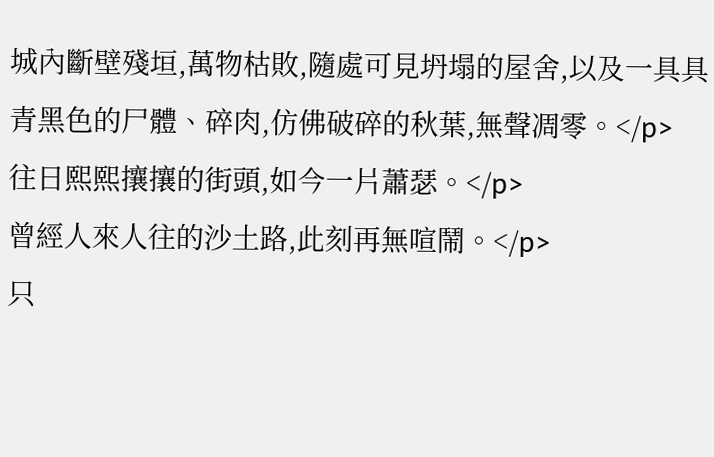城內斷壁殘垣,萬物枯敗,隨處可見坍塌的屋舍,以及一具具青黑色的尸體、碎肉,仿佛破碎的秋葉,無聲凋零。</p>
往日熙熙攘攘的街頭,如今一片蕭瑟。</p>
曾經人來人往的沙土路,此刻再無喧鬧。</p>
只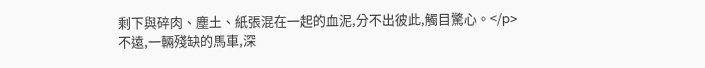剩下與碎肉、塵土、紙張混在一起的血泥,分不出彼此,觸目驚心。</p>
不遠,一輛殘缺的馬車,深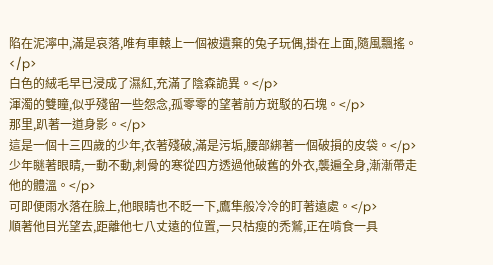陷在泥濘中,滿是哀落,唯有車轅上一個被遺棄的兔子玩偶,掛在上面,隨風飄搖。</p>
白色的絨毛早已浸成了濕紅,充滿了陰森詭異。</p>
渾濁的雙瞳,似乎殘留一些怨念,孤零零的望著前方斑駁的石塊。</p>
那里,趴著一道身影。</p>
這是一個十三四歲的少年,衣著殘破,滿是污垢,腰部綁著一個破損的皮袋。</p>
少年瞇著眼睛,一動不動,刺骨的寒從四方透過他破舊的外衣,襲遍全身,漸漸帶走他的體溫。</p>
可即便雨水落在臉上,他眼睛也不眨一下,鷹隼般冷冷的盯著遠處。</p>
順著他目光望去,距離他七八丈遠的位置,一只枯瘦的禿鷲,正在啃食一具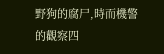野狗的腐尸,時而機警的觀察四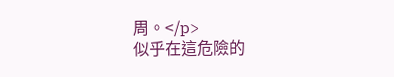周。</p>
似乎在這危險的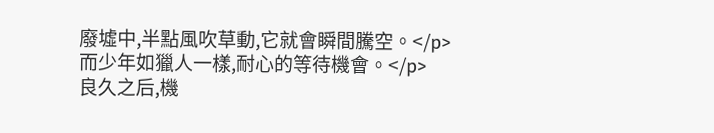廢墟中,半點風吹草動,它就會瞬間騰空。</p>
而少年如獵人一樣,耐心的等待機會。</p>
良久之后,機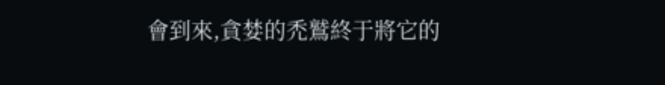會到來,貪婪的禿鷲終于將它的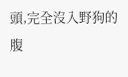頭,完全沒入野狗的腹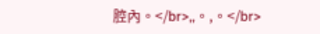腔內。</br>,,。,。</br>